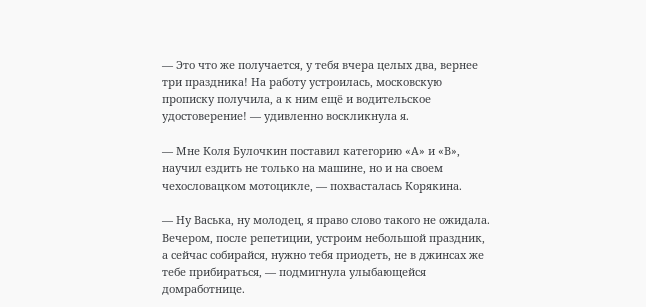— Это что же получается, у тебя вчера целых два, вернее три праздника! На работу устроилась, московскую прописку получила, а к ним ещё и водительское удостоверение! — удивленно воскликнула я.

— Мне Коля Булочкин поставил категорию «А» и «В», научил ездить не только на машине, но и на своем чехословацком мотоцикле, — похвасталась Корякина.

— Ну Васька, ну молодец, я право слово такого не ожидала. Вечером, после репетиции, устроим небольшой праздник, а сейчас собирайся, нужно тебя приодеть, не в джинсах же тебе прибираться, — подмигнула улыбающейся домработнице.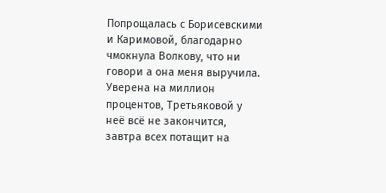Попрощалась с Борисевскими и Каримовой, благодарно чмокнула Волкову, что ни говори а она меня выручила. Уверена на миллион процентов, Третьяковой у неё всё не закончится, завтра всех потащит на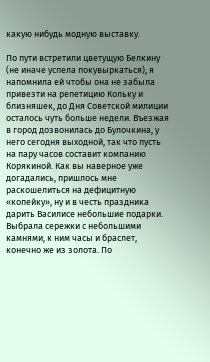какую нибудь модную выставку.

По пути встретили цветущую Белкину (не иначе успела покувыркаться), я напомнила ей чтобы она не забыла привезти на репетицию Кольку и близняшек, до Дня Советской милиции осталось чуть больше недели. Въезжая в город дозвонилась до Булочкина, у него сегодня выходной, так что пусть на пару часов составит компанию Корякиной. Как вы наверное уже догадались, пришлось мне раскошелиться на дефицитную «копейку», ну и в честь праздника дарить Василисе небольшие подарки. Выбрала сережки с небольшими камнями, к ним часы и браслет, конечно же из золота. По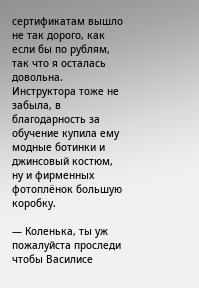сертификатам вышло не так дорого, как если бы по рублям, так что я осталась довольна. Инструктора тоже не забыла, в благодарность за обучение купила ему модные ботинки и джинсовый костюм, ну и фирменных фотоплёнок большую коробку.

— Коленька, ты уж пожалуйста проследи чтобы Василисе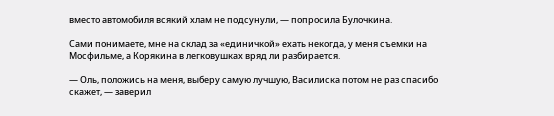вместо автомобиля всякий хлам не подсунули, — попросила Булочкина.

Сами понимаете, мне на склад за «единичкой» ехать некогда, у меня съемки на Мосфильме, а Корякина в легковушках вряд ли разбирается.

— Оль, положись на меня, выберу самую лучшую, Василиска потом не раз спасибо скажет, — заверил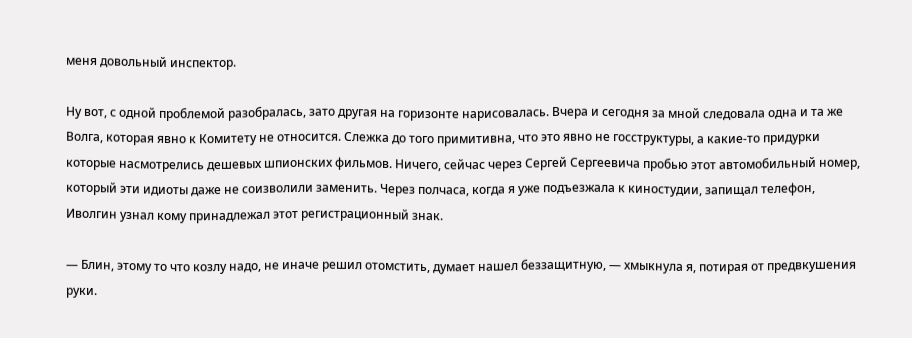меня довольный инспектор.

Ну вот, с одной проблемой разобралась, зато другая на горизонте нарисовалась. Вчера и сегодня за мной следовала одна и та же Волга, которая явно к Комитету не относится. Слежка до того примитивна, что это явно не госструктуры, а какие-то придурки которые насмотрелись дешевых шпионских фильмов. Ничего, сейчас через Сергей Сергеевича пробью этот автомобильный номер, который эти идиоты даже не соизволили заменить. Через полчаса, когда я уже подъезжала к киностудии, запищал телефон, Иволгин узнал кому принадлежал этот регистрационный знак.

— Блин, этому то что козлу надо, не иначе решил отомстить, думает нашел беззащитную, — хмыкнула я, потирая от предвкушения руки.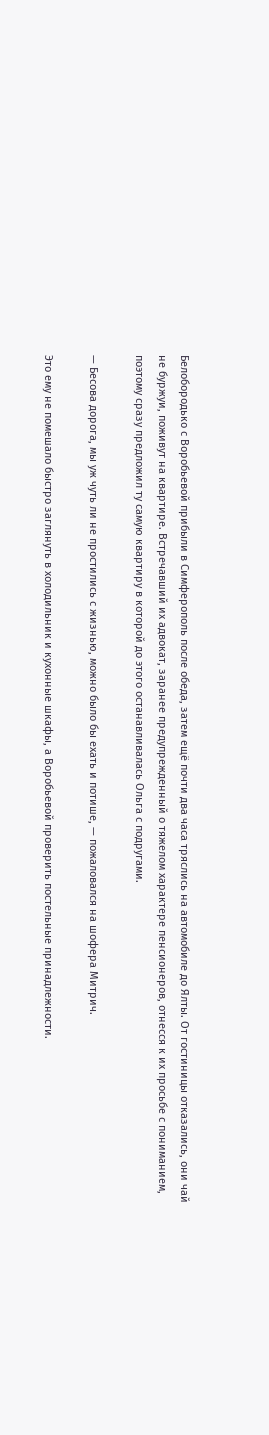Белобородько с Воробьевой прибыли в Симферополь после обеда, затем ещё почти два часа тряслись на автомобиле до Ялты. От гостиницы отказались, они чай не буржуи, поживут на квартире. Встречавший их адвокат, заранее предупрежденный о тяжелом характере пенсионеров, отнесся к их просьбе с пониманием, поэтому сразу предложил ту самую квартиру в которой до этого останавливалась Ольга с подругами.

— Бесова дорога, мы уж чуть ли не простились с жизнью, можно было бы ехать и потише, — пожаловался на шофера Митрич.

Это ему не помешало быстро заглянуть в холодильник и кухонные шкафы, а Воробьевой проверить постельные принадлежности.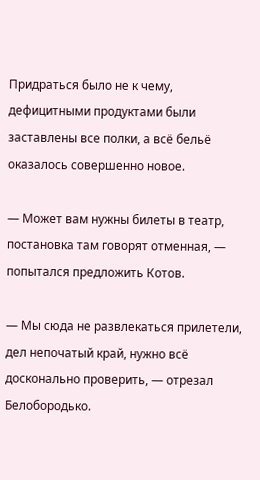Придраться было не к чему, дефицитными продуктами были заставлены все полки, а всё бельё оказалось совершенно новое.

— Может вам нужны билеты в театр, постановка там говорят отменная, — попытался предложить Котов.

— Мы сюда не развлекаться прилетели, дел непочатый край, нужно всё досконально проверить, — отрезал Белобородько.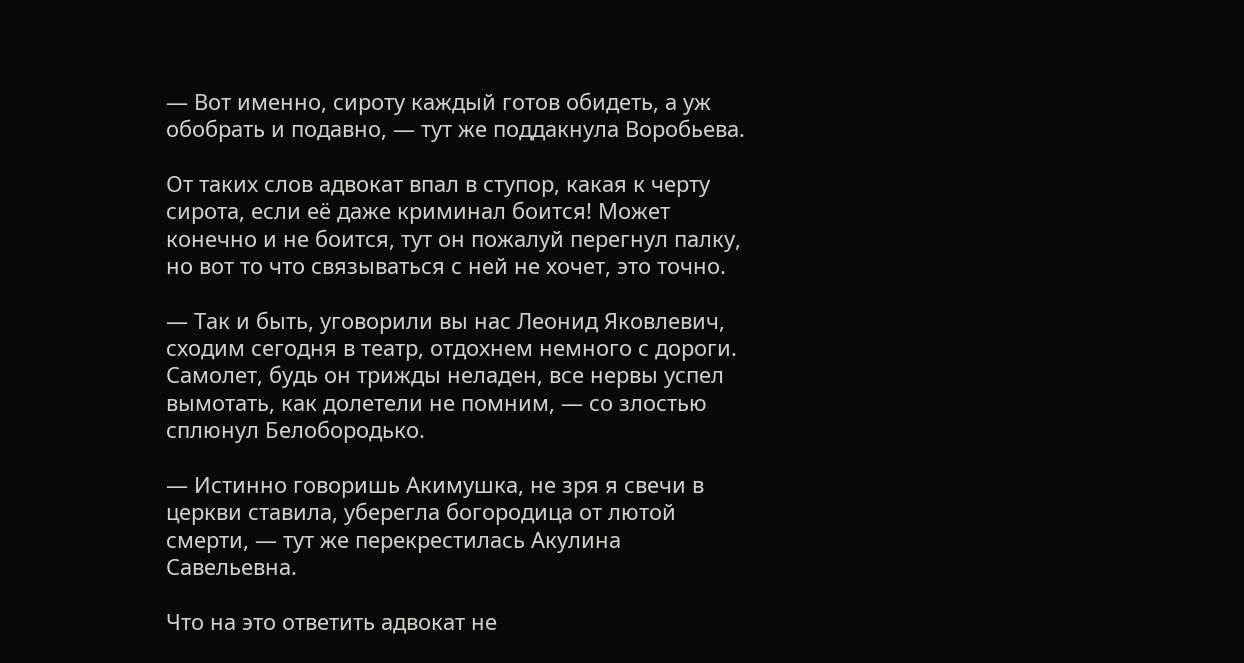— Вот именно, сироту каждый готов обидеть, а уж обобрать и подавно, — тут же поддакнула Воробьева.

От таких слов адвокат впал в ступор, какая к черту сирота, если её даже криминал боится! Может конечно и не боится, тут он пожалуй перегнул палку, но вот то что связываться с ней не хочет, это точно.

— Так и быть, уговорили вы нас Леонид Яковлевич, сходим сегодня в театр, отдохнем немного с дороги. Самолет, будь он трижды неладен, все нервы успел вымотать, как долетели не помним, — со злостью сплюнул Белобородько.

— Истинно говоришь Акимушка, не зря я свечи в церкви ставила, уберегла богородица от лютой смерти, — тут же перекрестилась Акулина Савельевна.

Что на это ответить адвокат не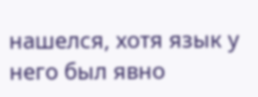нашелся, хотя язык у него был явно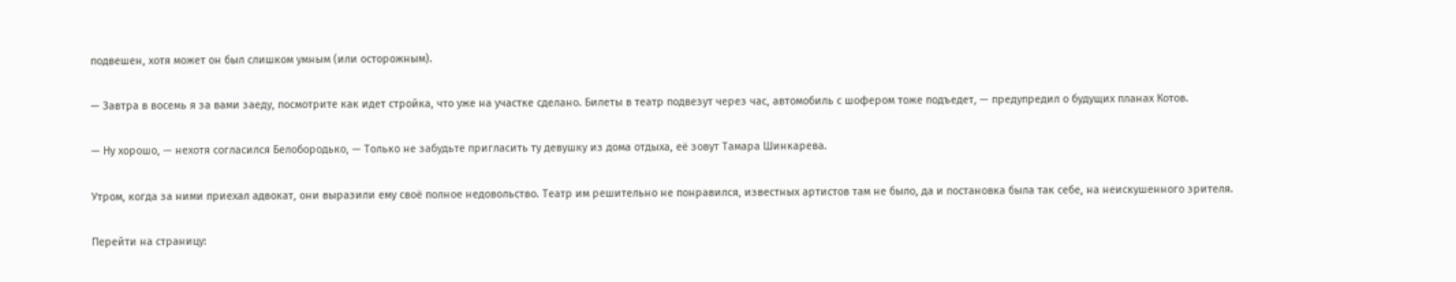подвешен, хотя может он был слишком умным (или осторожным).

— Завтра в восемь я за вами заеду, посмотрите как идет стройка, что уже на участке сделано. Билеты в театр подвезут через час, автомобиль с шофером тоже подъедет, — предупредил о будущих планах Котов.

— Ну хорошо, — нехотя согласился Белобородько, — Только не забудьте пригласить ту девушку из дома отдыха, её зовут Тамара Шинкарева.

Утром, когда за ними приехал адвокат, они выразили ему своё полное недовольство. Театр им решительно не понравился, известных артистов там не было, да и постановка была так себе, на неискушенного зрителя.

Перейти на страницу: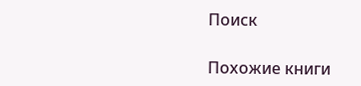Поиск

Похожие книги